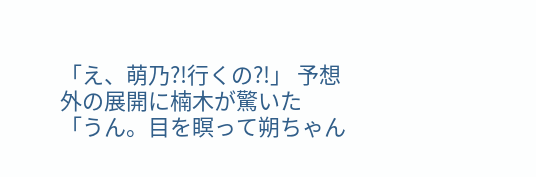「え、萌乃?!行くの?!」 予想外の展開に楠木が驚いた 「うん。目を瞑って朔ちゃん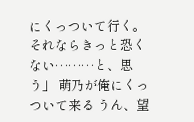にくっついて行く。それならきっと恐くない………と、思う」 萌乃が俺にくっついて来る うん、望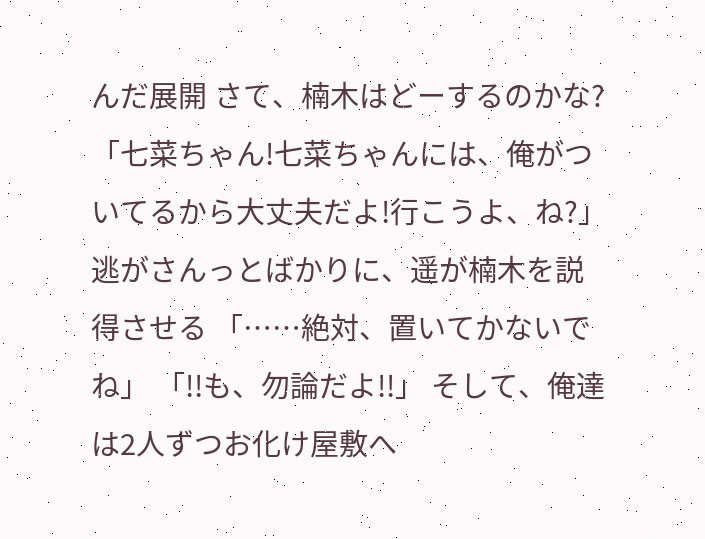んだ展開 さて、楠木はどーするのかな? 「七菜ちゃん!七菜ちゃんには、俺がついてるから大丈夫だよ!行こうよ、ね?」 逃がさんっとばかりに、遥が楠木を説得させる 「……絶対、置いてかないでね」 「!!も、勿論だよ!!」 そして、俺達は2人ずつお化け屋敷へ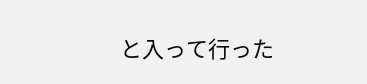と入って行った